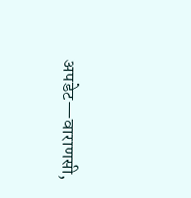अपडेट—वाराणसी,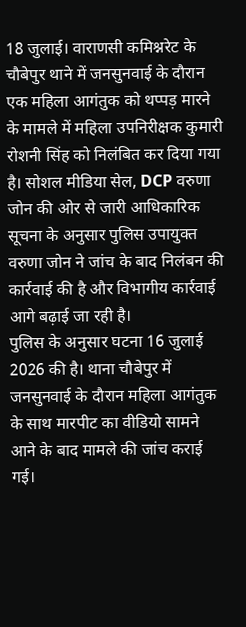18 जुलाई। वाराणसी कमिश्नरेट के चौबेपुर थाने में जनसुनवाई के दौरान एक महिला आगंतुक को थप्पड़ मारने के मामले में महिला उपनिरीक्षक कुमारी रोशनी सिंह को निलंबित कर दिया गया है। सोशल मीडिया सेल, DCP वरुणा जोन की ओर से जारी आधिकारिक सूचना के अनुसार पुलिस उपायुक्त वरुणा जोन ने जांच के बाद निलंबन की कार्रवाई की है और विभागीय कार्रवाई आगे बढ़ाई जा रही है।
पुलिस के अनुसार घटना 16 जुलाई 2026 की है। थाना चौबेपुर में जनसुनवाई के दौरान महिला आगंतुक के साथ मारपीट का वीडियो सामने आने के बाद मामले की जांच कराई गई।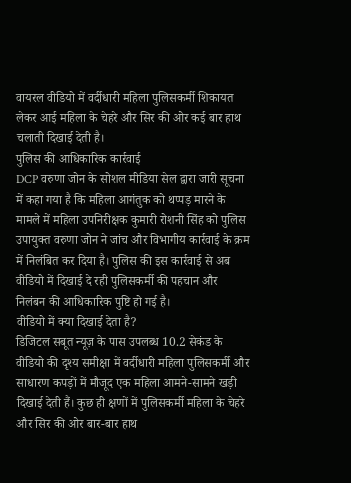वायरल वीडियो में वर्दीधारी महिला पुलिसकर्मी शिकायत लेकर आई महिला के चेहरे और सिर की ओर कई बार हाथ चलाती दिखाई देती है।
पुलिस की आधिकारिक कार्रवाई
DCP वरुणा जोन के सोशल मीडिया सेल द्वारा जारी सूचना में कहा गया है कि महिला आगंतुक को थप्पड़ मारने के मामले में महिला उपनिरीक्षक कुमारी रोशनी सिंह को पुलिस उपायुक्त वरुणा जोन ने जांच और विभागीय कार्रवाई के क्रम में निलंबित कर दिया है। पुलिस की इस कार्रवाई से अब वीडियो में दिखाई दे रही पुलिसकर्मी की पहचान और निलंबन की आधिकारिक पुष्टि हो गई है।
वीडियो में क्या दिखाई देता है?
डिजिटल सबूत न्यूज़ के पास उपलब्ध 10.2 सेकंड के वीडियो की दृश्य समीक्षा में वर्दीधारी महिला पुलिसकर्मी और साधारण कपड़ों में मौजूद एक महिला आमने-सामने खड़ी दिखाई देती हैं। कुछ ही क्षणों में पुलिसकर्मी महिला के चेहरे और सिर की ओर बार-बार हाथ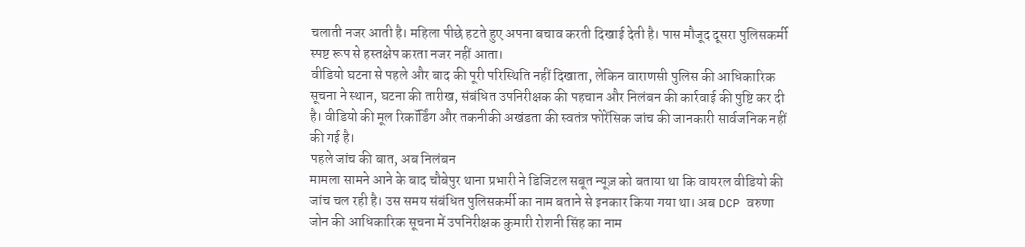चलाती नजर आती है। महिला पीछे हटते हुए अपना बचाव करती दिखाई देती है। पास मौजूद दूसरा पुलिसकर्मी स्पष्ट रूप से हस्तक्षेप करता नजर नहीं आता।
वीडियो घटना से पहले और बाद की पूरी परिस्थिति नहीं दिखाता, लेकिन वाराणसी पुलिस की आधिकारिक सूचना ने स्थान, घटना की तारीख, संबंधित उपनिरीक्षक की पहचान और निलंबन की कार्रवाई की पुष्टि कर दी है। वीडियो की मूल रिकॉर्डिंग और तकनीकी अखंडता की स्वतंत्र फोरेंसिक जांच की जानकारी सार्वजनिक नहीं की गई है।
पहले जांच की बात, अब निलंबन
मामला सामने आने के बाद चौबेपुर थाना प्रभारी ने डिजिटल सबूत न्यूज़ को बताया था कि वायरल वीडियो की जांच चल रही है। उस समय संबंधित पुलिसकर्मी का नाम बताने से इनकार किया गया था। अब DCP वरुणा जोन की आधिकारिक सूचना में उपनिरीक्षक कुमारी रोशनी सिंह का नाम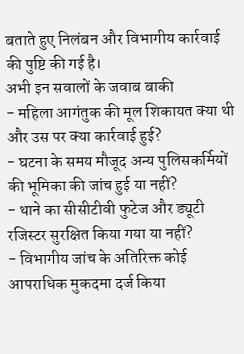बताते हुए निलंबन और विभागीय कार्रवाई की पुष्टि की गई है।
अभी इन सवालों के जवाब बाकी
- महिला आगंतुक की मूल शिकायत क्या थी और उस पर क्या कार्रवाई हुई?
- घटना के समय मौजूद अन्य पुलिसकर्मियों की भूमिका की जांच हुई या नहीं?
- थाने का सीसीटीवी फुटेज और ड्यूटी रजिस्टर सुरक्षित किया गया या नहीं?
- विभागीय जांच के अतिरिक्त कोई आपराधिक मुकदमा दर्ज किया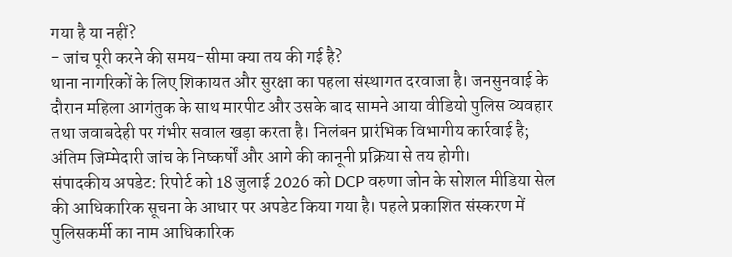गया है या नहीं?
- जांच पूरी करने की समय-सीमा क्या तय की गई है?
थाना नागरिकों के लिए शिकायत और सुरक्षा का पहला संस्थागत दरवाजा है। जनसुनवाई के दौरान महिला आगंतुक के साथ मारपीट और उसके बाद सामने आया वीडियो पुलिस व्यवहार तथा जवाबदेही पर गंभीर सवाल खड़ा करता है। निलंबन प्रारंभिक विभागीय कार्रवाई है; अंतिम जिम्मेदारी जांच के निष्कर्षों और आगे की कानूनी प्रक्रिया से तय होगी।
संपादकीय अपडेट: रिपोर्ट को 18 जुलाई 2026 को DCP वरुणा जोन के सोशल मीडिया सेल की आधिकारिक सूचना के आधार पर अपडेट किया गया है। पहले प्रकाशित संस्करण में पुलिसकर्मी का नाम आधिकारिक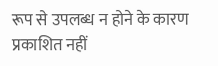रूप से उपलब्ध न होने के कारण प्रकाशित नहीं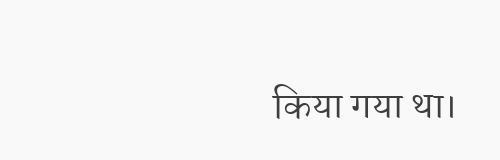किया गया था।